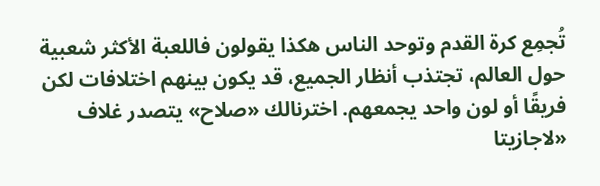تُجمِع كرة القدم وتوحد الناس هكذا يقولون فاللعبة الأكثر شعبية حول العالم، تجتذب أنظار الجميع، قد يكون بينهم اختلافات لكن فريقًا أو لون واحد يجمعهم. اخترنالك «صلاح» يتصدر غلاف «لاجازيتا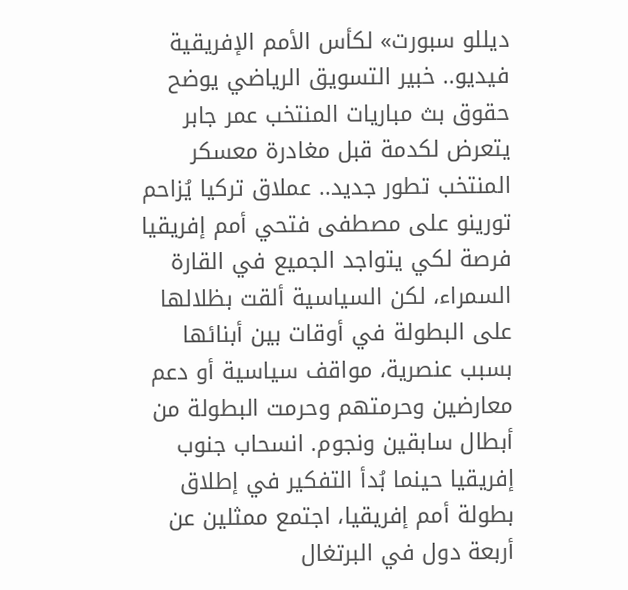ديللو سبورت» لكأس الأمم الإفريقية فيديو.. خبير التسويق الرياضي يوضح حقوق بث مباريات المنتخب عمر جابر يتعرض لكدمة قبل مغادرة معسكر المنتخب تطور جديد.. عملاق تركيا يُزاحم تورينو على مصطفى فتحي أمم إفريقيا فرصة لكي يتواجد الجميع في القارة السمراء، لكن السياسية ألقت بظلالها على البطولة في أوقات بين أبنائها بسبب عنصرية، مواقف سياسية أو دعم معارضين وحرمتهم وحرمت البطولة من أبطال سابقين ونجوم. انسحاب جنوب إفريقيا حينما بُدأ التفكير في إطلاق بطولة أمم إفريقيا، اجتمع ممثلين عن أربعة دول في البرتغال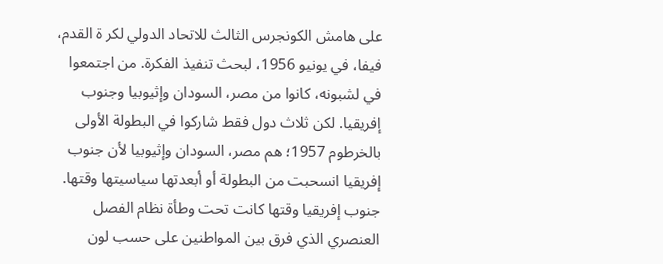على هامش الكونجرس الثالث للاتحاد الدولي لكر ة القدم، فيفا، في يونيو 1956، لبحث تنفيذ الفكرة. من اجتمعوا في لشبونه، كانوا من مصر، السودان وإثيوبيا وجنوب إفريقيا. لكن ثلاث دول فقط شاركوا في البطولة الأولى بالخرطوم 1957؛ هم مصر، السودان وإثيوبيا لأن جنوب إفريقيا انسحبت من البطولة أو أبعدتها سياسيتها وقتها. جنوب إفريقيا وقتها كانت تحت وطأة نظام الفصل العنصري الذي فرق بين المواطنين على حسب لون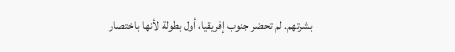بشرتهم. لم تحضر جنوب إفريقيا، أول بطولة لأنها باختصار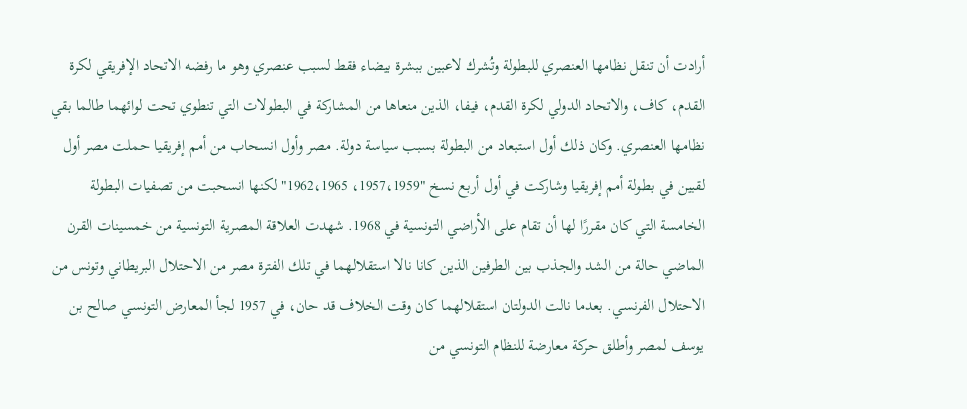أرادت أن تنقل نظامها العنصري للبطولة وتُشرك لاعبين ببشرة بيضاء فقط لسبب عنصري وهو ما رفضه الاتحاد الإفريقي لكرة القدم، كاف، والاتحاد الدولي لكرة القدم، فيفا، الذين منعاها من المشاركة في البطولات التي تنطوي تحت لوائهما طالما بقي نظامها العنصري. وكان ذلك أول استبعاد من البطولة بسبب سياسة دولة. مصر وأول انسحاب من أمم إفريقيا حملت مصر أول لقبين في بطولة أمم إفريقيا وشاركت في أول أربع نسخ "1957،1959، 1962،1965" لكنها انسحبت من تصفيات البطولة الخامسة التي كان مقررًا لها أن تقام على الأراضي التونسية في 1968. شهدت العلاقة المصرية التونسية من خمسينات القرن الماضي حالة من الشد والجذب بين الطرفين الذين كانا نالا استقلالهما في تلك الفترة مصر من الاحتلال البريطاني وتونس من الاحتلال الفرنسي. بعدما نالت الدولتان استقلالهما كان وقت الخلاف قد حان، في 1957 لجأ المعارض التونسي صالح بن يوسف لمصر وأطلق حركة معارضة للنظام التونسي من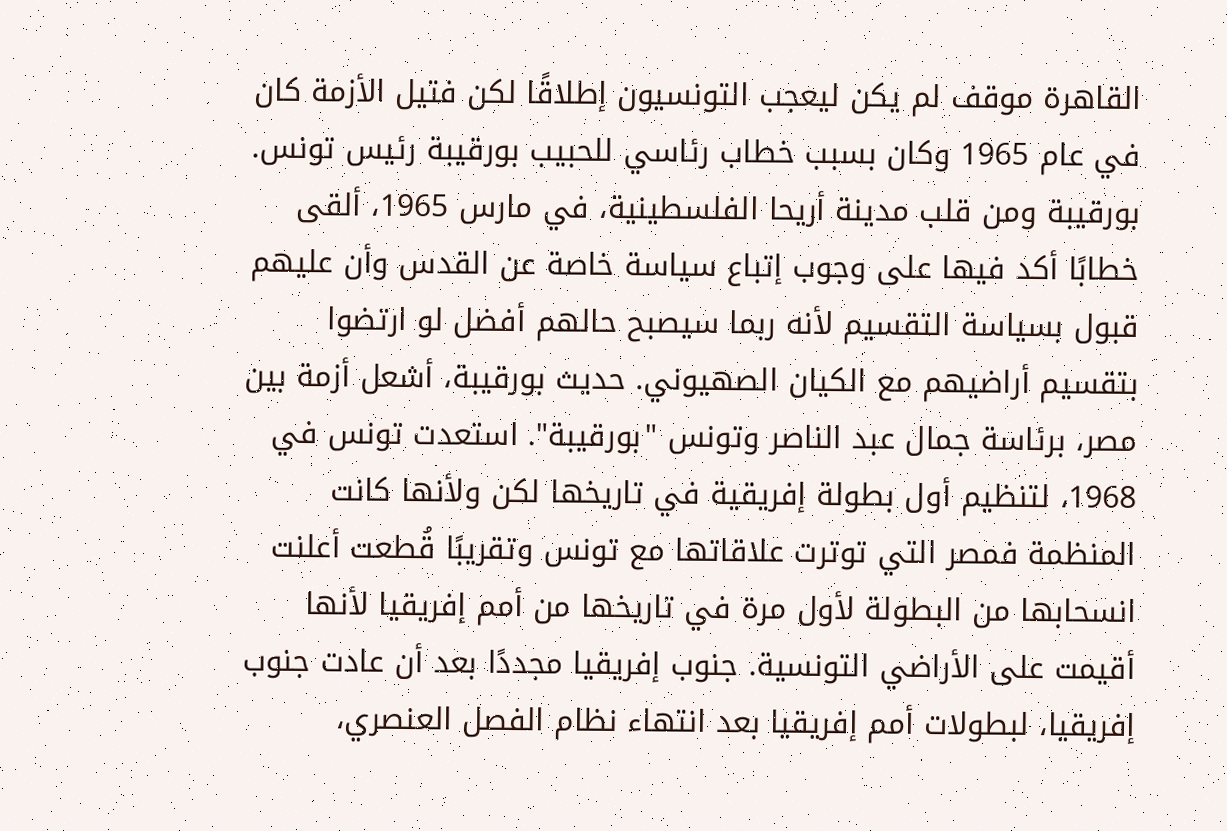القاهرة موقف لم يكن ليعجب التونسيون إطلاقًا لكن فتيل الأزمة كان في عام 1965 وكان بسبب خطاب رئاسي للحبيب بورقيبة رئيس تونس. بورقيبة ومن قلب مدينة أريحا الفلسطينية، في مارس 1965، ألقى خطابًا أكد فيها على وجوب إتباع سياسة خاصة عن القدس وأن عليهم قبول بسياسة التقسيم لأنه ربما سيصبح حالهم أفضل لو ارتضوا بتقسيم أراضيهم مع الكيان الصهيوني. حديث بورقيبة، أشعل أزمة بين مصر، برئاسة جمال عبد الناصر وتونس "بورقيبة". استعدت تونس في 1968، لتنظيم أول بطولة إفريقية في تاريخها لكن ولأنها كانت المنظمة فمصر التي توترت علاقاتها مع تونس وتقريبًا قُطعت أعلنت انسحابها من البطولة لأول مرة في تاريخها من أمم إفريقيا لأنها أقيمت على الأراضي التونسية. جنوب إفريقيا مجددًا بعد أن عادت جنوب إفريقيا، لبطولات أمم إفريقيا بعد انتهاء نظام الفصل العنصري،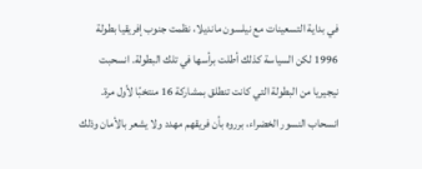في بداية التسعينات مع نيلسون مانديلا، نظمت جنوب إفريقيا بطولة 1996 لكن السياسة كذلك أطلت برأسها في تلك البطولة. انسحبت نيجيريا من البطولة التي كانت تنطلق بمشاركة 16 منتخبًا لأول مرة. انسحاب النسور الخضراء، برروه بأن فريقهم مهدد ولا يشعر بالأمان وذلك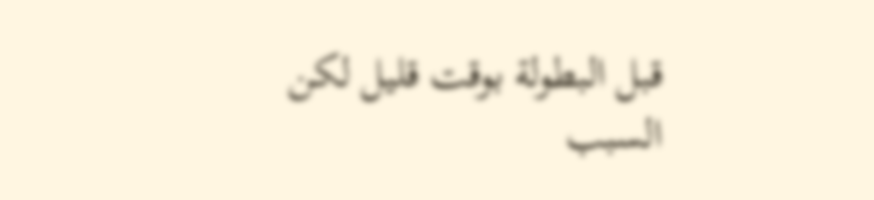قبل البطولة بوقت قليل لكن السبب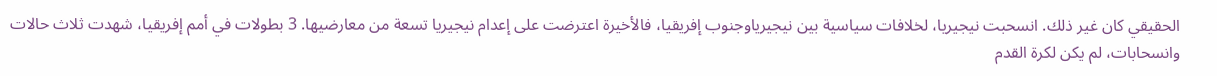الحقيقي كان غير ذلك. انسحبت نيجيريا، لخلافات سياسية بين نيجيرياوجنوب إفريقيا، فالأخيرة اعترضت على إعدام نيجيريا تسعة من معارضيها. 3 بطولات في أمم إفريقيا، شهدت ثلاث حالات وانسحابات، لم يكن لكرة القدم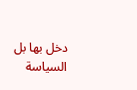دخل بها بل السياسة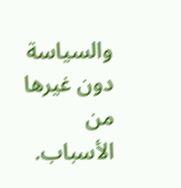والسياسة دون غيرها من الأسباب.